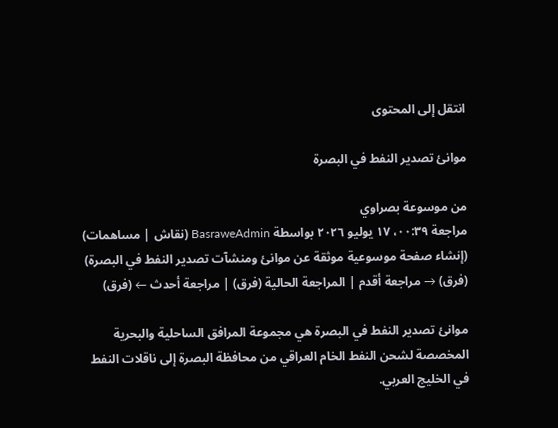انتقل إلى المحتوى

موانئ تصدير النفط في البصرة

من موسوعة بصراوي
مراجعة ٠٠:٣٩، ١٧ يوليو ٢٠٢٦ بواسطة BasraweAdmin (نقاش | مساهمات) (إنشاء صفحة موسوعية موثقة عن موانئ ومنشآت تصدير النفط في البصرة)
(فرق) → مراجعة أقدم | المراجعة الحالية (فرق) | مراجعة أحدث ← (فرق)

موانئ تصدير النفط في البصرة هي مجموعة المرافق الساحلية والبحرية المخصصة لشحن النفط الخام العراقي من محافظة البصرة إلى ناقلات النفط في الخليج العربي.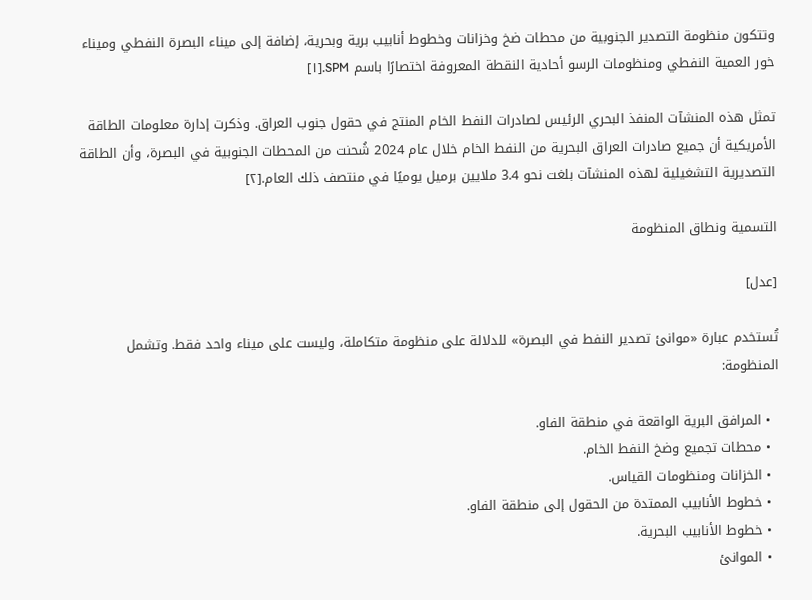وتتكون منظومة التصدير الجنوبية من محطات ضخ وخزانات وخطوط أنابيب برية وبحرية، إضافة إلى ميناء البصرة النفطي وميناء خور العمية النفطي ومنظومات الرسو أحادية النقطة المعروفة اختصارًا باسم SPM.[١]

تمثل هذه المنشآت المنفذ البحري الرئيس لصادرات النفط الخام المنتج في حقول جنوب العراق. وذكرت إدارة معلومات الطاقة الأمريكية أن جميع صادرات العراق البحرية من النفط الخام خلال عام 2024 شُحنت من المحطات الجنوبية في البصرة، وأن الطاقة التصديرية التشغيلية لهذه المنشآت بلغت نحو 3.4 ملايين برميل يوميًا في منتصف ذلك العام.[٢]

التسمية ونطاق المنظومة

[عدل]

تُستخدم عبارة «موانئ تصدير النفط في البصرة» للدلالة على منظومة متكاملة، وليست على ميناء واحد فقط. وتشمل المنظومة:

  • المرافق البرية الواقعة في منطقة الفاو.
  • محطات تجميع وضخ النفط الخام.
  • الخزانات ومنظومات القياس.
  • خطوط الأنابيب الممتدة من الحقول إلى منطقة الفاو.
  • خطوط الأنابيب البحرية.
  • الموانئ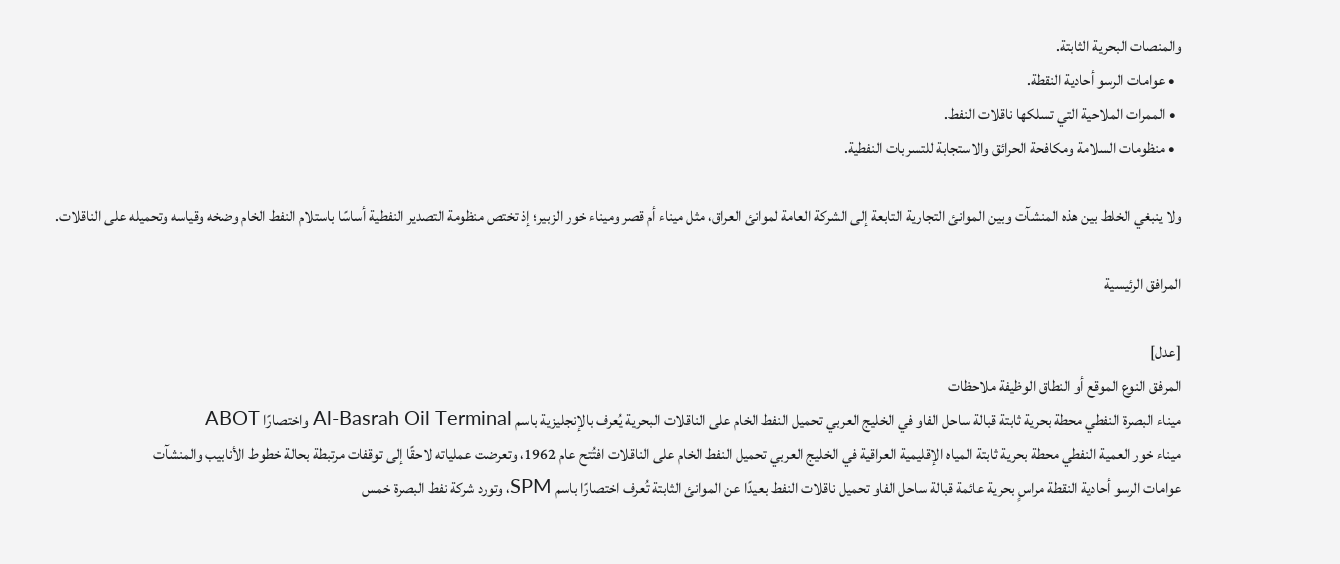والمنصات البحرية الثابتة.
  • عوامات الرسو أحادية النقطة.
  • الممرات الملاحية التي تسلكها ناقلات النفط.
  • منظومات السلامة ومكافحة الحرائق والاستجابة للتسربات النفطية.

ولا ينبغي الخلط بين هذه المنشآت وبين الموانئ التجارية التابعة إلى الشركة العامة لموانئ العراق، مثل ميناء أم قصر وميناء خور الزبير؛ إذ تختص منظومة التصدير النفطية أساسًا باستلام النفط الخام وضخه وقياسه وتحميله على الناقلات.

المرافق الرئيسية

[عدل]
المرفق النوع الموقع أو النطاق الوظيفة ملاحظات
ميناء البصرة النفطي محطة بحرية ثابتة قبالة ساحل الفاو في الخليج العربي تحميل النفط الخام على الناقلات البحرية يُعرف بالإنجليزية باسم Al-Basrah Oil Terminal واختصارًا ABOT
ميناء خور العمية النفطي محطة بحرية ثابتة المياه الإقليمية العراقية في الخليج العربي تحميل النفط الخام على الناقلات افتُتح عام 1962، وتعرضت عملياته لاحقًا إلى توقفات مرتبطة بحالة خطوط الأنابيب والمنشآت
عوامات الرسو أحادية النقطة مراسٍ بحرية عائمة قبالة ساحل الفاو تحميل ناقلات النفط بعيدًا عن الموانئ الثابتة تُعرف اختصارًا باسم SPM، وتورد شركة نفط البصرة خمس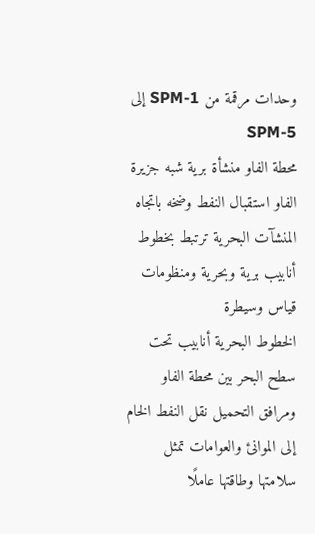وحدات مرقمة من SPM-1 إلى SPM-5
محطة الفاو منشأة برية شبه جزيرة الفاو استقبال النفط وضخه باتجاه المنشآت البحرية ترتبط بخطوط أنابيب برية وبحرية ومنظومات قياس وسيطرة
الخطوط البحرية أنابيب تحت سطح البحر بين محطة الفاو ومرافق التحميل نقل النفط الخام إلى الموانئ والعوامات تمثل سلامتها وطاقتها عاملًا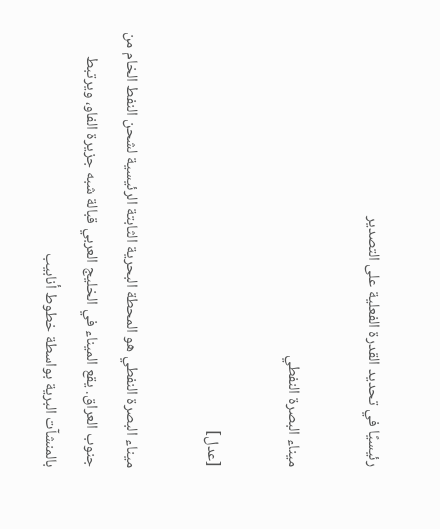رئيسيًا في تحديد القدرة الفعلية على التصدير

ميناء البصرة النفطي

[عدل]

ميناء البصرة النفطي هو المحطة البحرية الثابتة الرئيسية لشحن النفط الخام من جنوب العراق. يقع الميناء في الخليج العربي قبالة شبه جزيرة الفاو، ويرتبط بالمنشآت البرية بواسطة خطوط أنابيب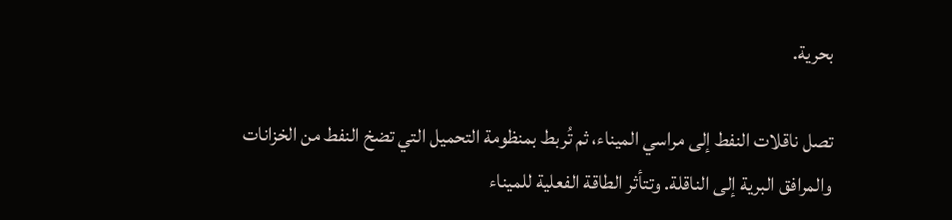بحرية.

تصل ناقلات النفط إلى مراسي الميناء، ثم تُربط بمنظومة التحميل التي تضخ النفط من الخزانات والمرافق البرية إلى الناقلة. وتتأثر الطاقة الفعلية للميناء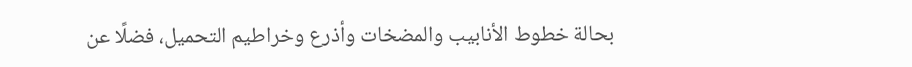بحالة خطوط الأنابيب والمضخات وأذرع وخراطيم التحميل، فضلًا عن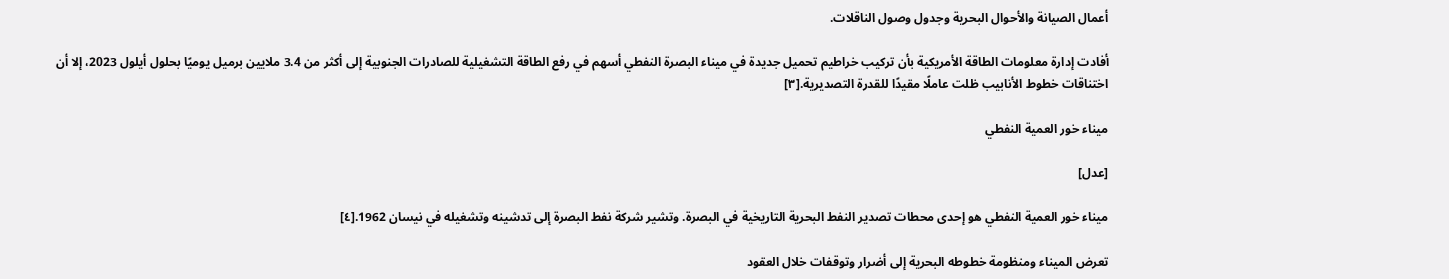أعمال الصيانة والأحوال البحرية وجدول وصول الناقلات.

أفادت إدارة معلومات الطاقة الأمريكية بأن تركيب خراطيم تحميل جديدة في ميناء البصرة النفطي أسهم في رفع الطاقة التشغيلية للصادرات الجنوبية إلى أكثر من 3.4 ملايين برميل يوميًا بحلول أيلول 2023، إلا أن اختناقات خطوط الأنابيب ظلت عاملًا مقيدًا للقدرة التصديرية.[٣]

ميناء خور العمية النفطي

[عدل]

ميناء خور العمية النفطي هو إحدى محطات تصدير النفط البحرية التاريخية في البصرة. وتشير شركة نفط البصرة إلى تدشينه وتشغيله في نيسان 1962.[٤]

تعرض الميناء ومنظومة خطوطه البحرية إلى أضرار وتوقفات خلال العقود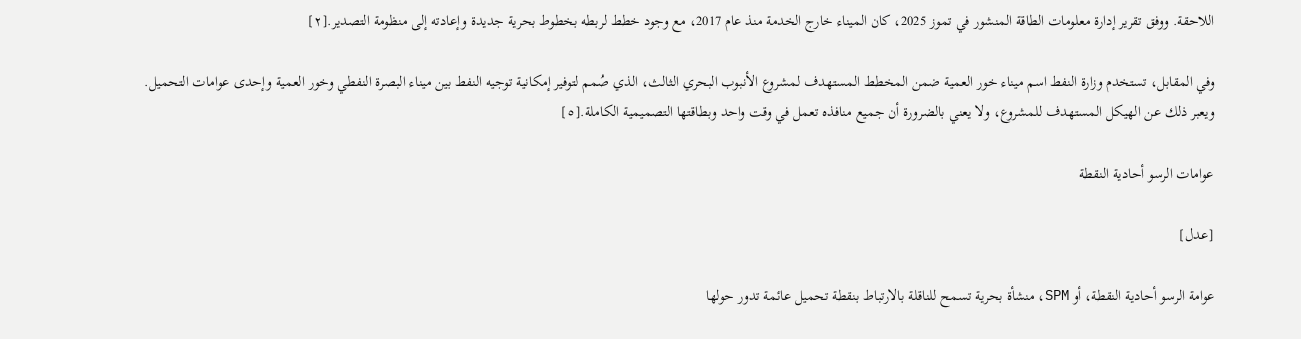اللاحقة. ووفق تقرير إدارة معلومات الطاقة المنشور في تموز 2025، كان الميناء خارج الخدمة منذ عام 2017، مع وجود خطط لربطه بخطوط بحرية جديدة وإعادته إلى منظومة التصدير.[٢]

وفي المقابل، تستخدم وزارة النفط اسم ميناء خور العمية ضمن المخطط المستهدف لمشروع الأنبوب البحري الثالث، الذي صُمم لتوفير إمكانية توجيه النفط بين ميناء البصرة النفطي وخور العمية وإحدى عوامات التحميل. ويعبر ذلك عن الهيكل المستهدف للمشروع، ولا يعني بالضرورة أن جميع منافذه تعمل في وقت واحد وبطاقتها التصميمية الكاملة.[٥]

عوامات الرسو أحادية النقطة

[عدل]

عوامة الرسو أحادية النقطة، أو SPM، منشأة بحرية تسمح للناقلة بالارتباط بنقطة تحميل عائمة تدور حولها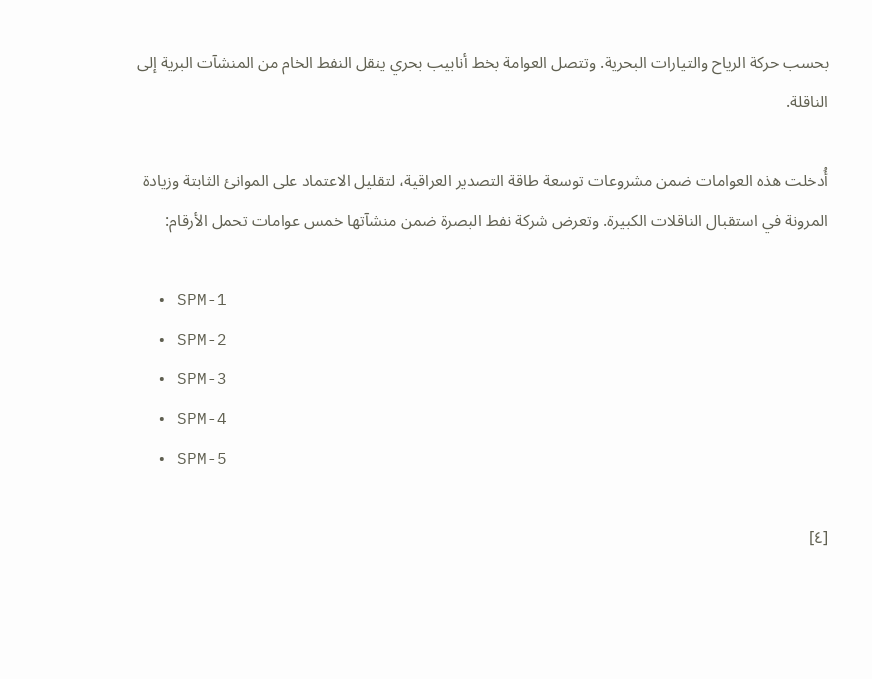بحسب حركة الرياح والتيارات البحرية. وتتصل العوامة بخط أنابيب بحري ينقل النفط الخام من المنشآت البرية إلى الناقلة.

أُدخلت هذه العوامات ضمن مشروعات توسعة طاقة التصدير العراقية، لتقليل الاعتماد على الموانئ الثابتة وزيادة المرونة في استقبال الناقلات الكبيرة. وتعرض شركة نفط البصرة ضمن منشآتها خمس عوامات تحمل الأرقام:

  • SPM-1
  • SPM-2
  • SPM-3
  • SPM-4
  • SPM-5

[٤]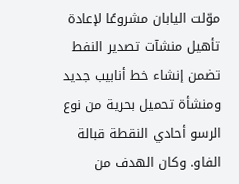موّلت اليابان مشروعًا لإعادة تأهيل منشآت تصدير النفط تضمن إنشاء خط أنابيب جديد ومنشأة تحميل بحرية من نوع الرسو أحادي النقطة قبالة الفاو. وكان الهدف من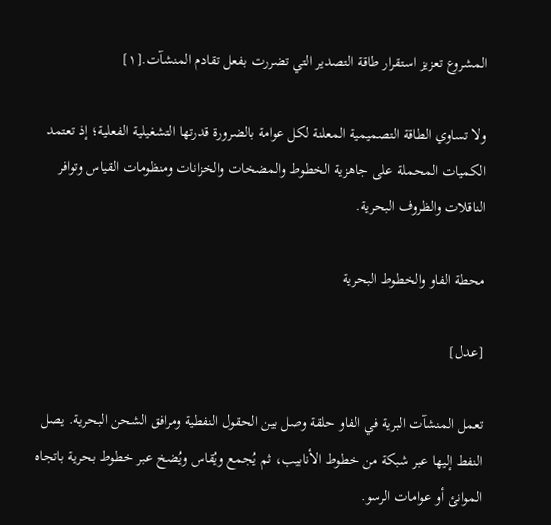المشروع تعزيز استقرار طاقة التصدير التي تضررت بفعل تقادم المنشآت.[١]

ولا تساوي الطاقة التصميمية المعلنة لكل عوامة بالضرورة قدرتها التشغيلية الفعلية؛ إذ تعتمد الكميات المحملة على جاهزية الخطوط والمضخات والخزانات ومنظومات القياس وتوافر الناقلات والظروف البحرية.

محطة الفاو والخطوط البحرية

[عدل]

تعمل المنشآت البرية في الفاو حلقة وصل بين الحقول النفطية ومرافق الشحن البحرية. يصل النفط إليها عبر شبكة من خطوط الأنابيب، ثم يُجمع ويُقاس ويُضخ عبر خطوط بحرية باتجاه الموانئ أو عوامات الرسو.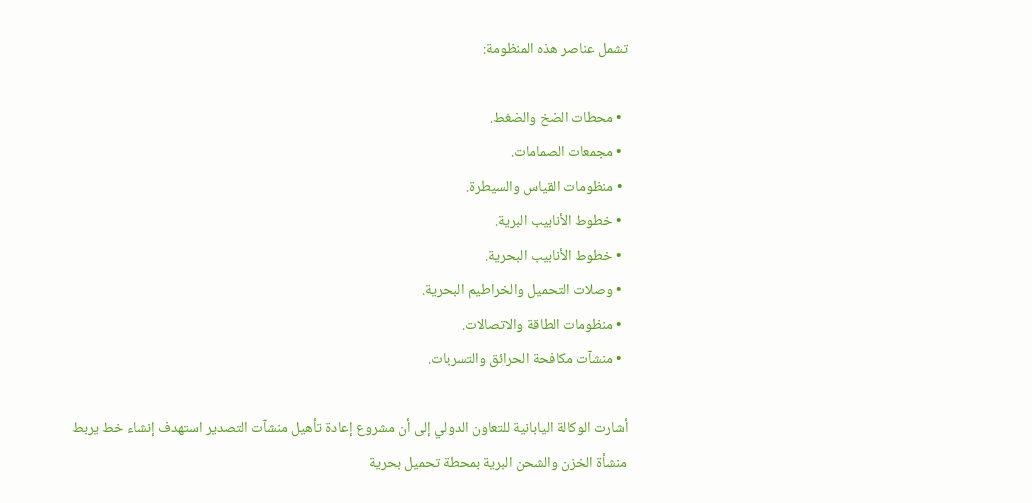تشمل عناصر هذه المنظومة:

  • محطات الضخ والضغط.
  • مجمعات الصمامات.
  • منظومات القياس والسيطرة.
  • خطوط الأنابيب البرية.
  • خطوط الأنابيب البحرية.
  • وصلات التحميل والخراطيم البحرية.
  • منظومات الطاقة والاتصالات.
  • منشآت مكافحة الحرائق والتسربات.

أشارت الوكالة اليابانية للتعاون الدولي إلى أن مشروع إعادة تأهيل منشآت التصدير استهدف إنشاء خط يربط منشأة الخزن والشحن البرية بمحطة تحميل بحرية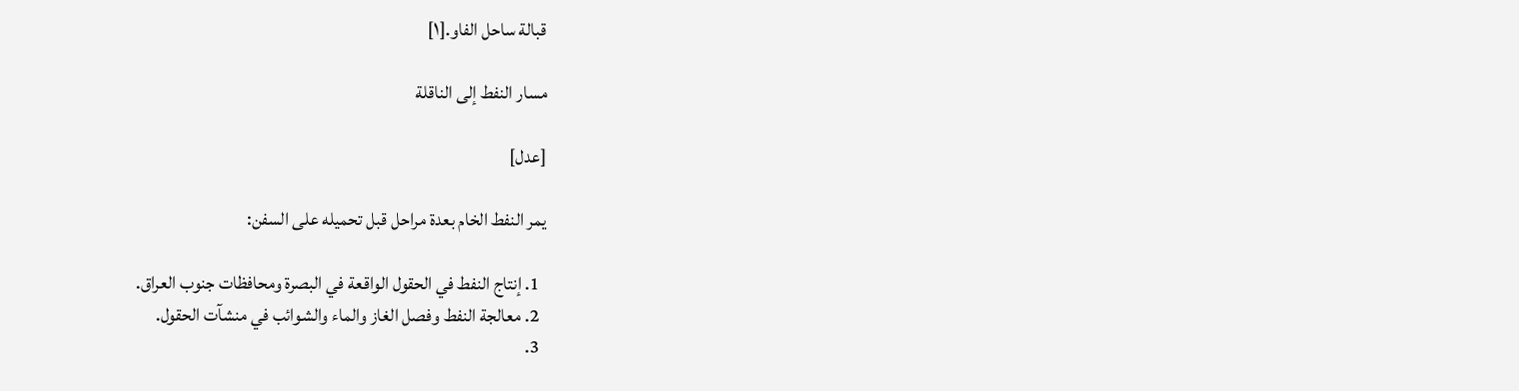قبالة ساحل الفاو.[١]

مسار النفط إلى الناقلة

[عدل]

يمر النفط الخام بعدة مراحل قبل تحميله على السفن:

  1. إنتاج النفط في الحقول الواقعة في البصرة ومحافظات جنوب العراق.
  2. معالجة النفط وفصل الغاز والماء والشوائب في منشآت الحقول.
  3.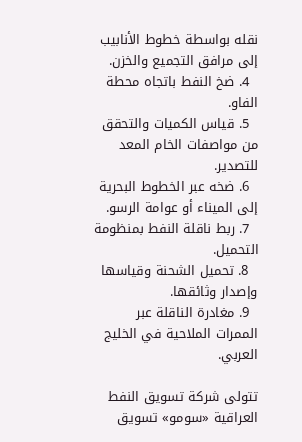نقله بواسطة خطوط الأنابيب إلى مرافق التجميع والخزن.
  4. ضخ النفط باتجاه محطة الفاو.
  5. قياس الكميات والتحقق من مواصفات الخام المعد للتصدير.
  6. ضخه عبر الخطوط البحرية إلى الميناء أو عوامة الرسو.
  7. ربط ناقلة النفط بمنظومة التحميل.
  8. تحميل الشحنة وقياسها وإصدار وثائقها.
  9. مغادرة الناقلة عبر الممرات الملاحية في الخليج العربي.

تتولى شركة تسويق النفط العراقية «سومو» تسويق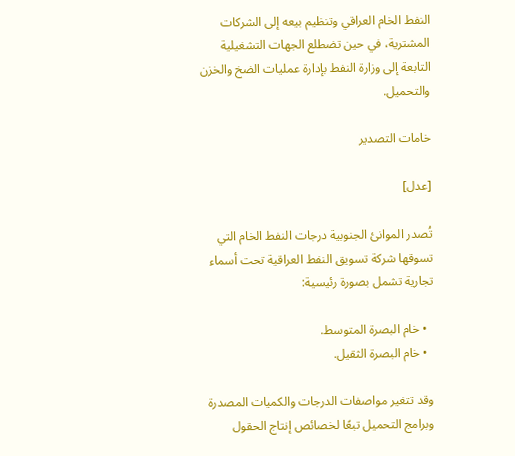النفط الخام العراقي وتنظيم بيعه إلى الشركات المشترية، في حين تضطلع الجهات التشغيلية التابعة إلى وزارة النفط بإدارة عمليات الضخ والخزن والتحميل.

خامات التصدير

[عدل]

تُصدر الموانئ الجنوبية درجات النفط الخام التي تسوقها شركة تسويق النفط العراقية تحت أسماء تجارية تشمل بصورة رئيسية:

  • خام البصرة المتوسط.
  • خام البصرة الثقيل.

وقد تتغير مواصفات الدرجات والكميات المصدرة وبرامج التحميل تبعًا لخصائص إنتاج الحقول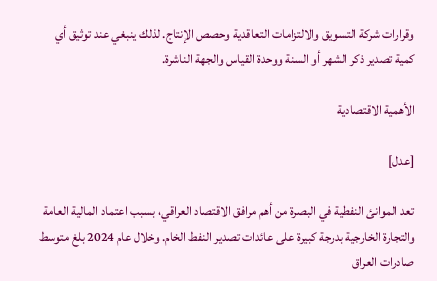وقرارات شركة التسويق والالتزامات التعاقدية وحصص الإنتاج. لذلك ينبغي عند توثيق أي كمية تصدير ذكر الشهر أو السنة ووحدة القياس والجهة الناشرة.

الأهمية الاقتصادية

[عدل]

تعد الموانئ النفطية في البصرة من أهم مرافق الاقتصاد العراقي، بسبب اعتماد المالية العامة والتجارة الخارجية بدرجة كبيرة على عائدات تصدير النفط الخام. وخلال عام 2024 بلغ متوسط صادرات العراق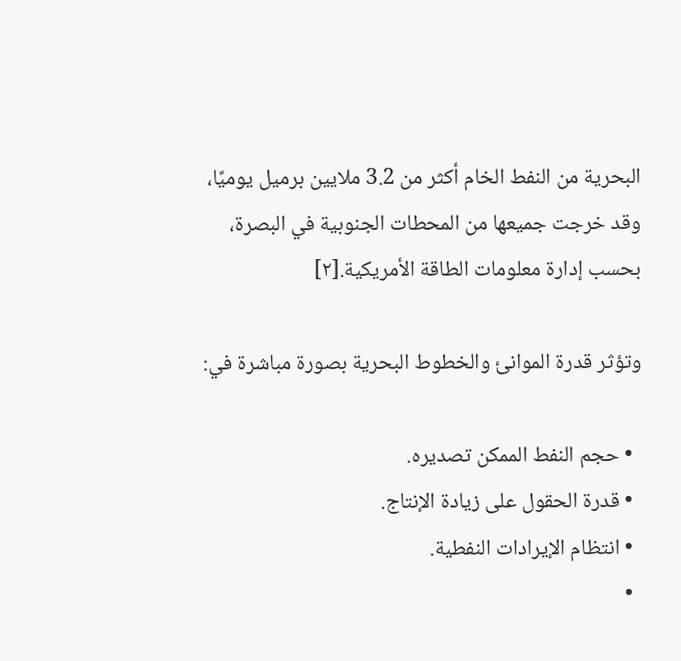البحرية من النفط الخام أكثر من 3.2 ملايين برميل يوميًا، وقد خرجت جميعها من المحطات الجنوبية في البصرة، بحسب إدارة معلومات الطاقة الأمريكية.[٢]

وتؤثر قدرة الموانئ والخطوط البحرية بصورة مباشرة في:

  • حجم النفط الممكن تصديره.
  • قدرة الحقول على زيادة الإنتاج.
  • انتظام الإيرادات النفطية.
  •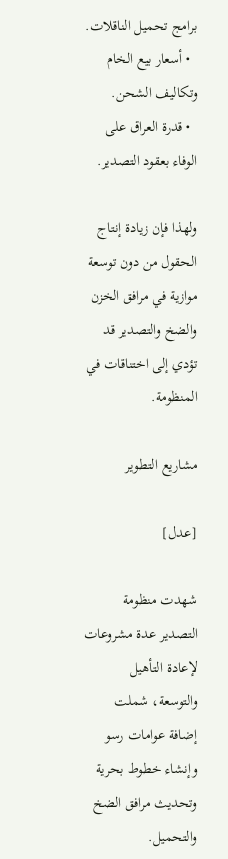برامج تحميل الناقلات.
  • أسعار بيع الخام وتكاليف الشحن.
  • قدرة العراق على الوفاء بعقود التصدير.

ولهذا فإن زيادة إنتاج الحقول من دون توسعة موازية في مرافق الخزن والضخ والتصدير قد تؤدي إلى اختناقات في المنظومة.

مشاريع التطوير

[عدل]

شهدت منظومة التصدير عدة مشروعات لإعادة التأهيل والتوسعة، شملت إضافة عوامات رسو وإنشاء خطوط بحرية وتحديث مرافق الضخ والتحميل.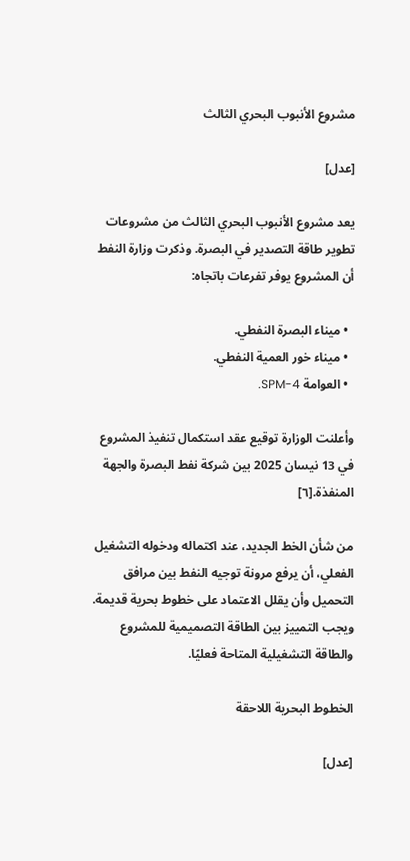مشروع الأنبوب البحري الثالث

[عدل]

يعد مشروع الأنبوب البحري الثالث من مشروعات تطوير طاقة التصدير في البصرة. وذكرت وزارة النفط أن المشروع يوفر تفرعات باتجاه:

  • ميناء البصرة النفطي.
  • ميناء خور العمية النفطي.
  • العوامة SPM-4.

وأعلنت الوزارة توقيع عقد استكمال تنفيذ المشروع في 13 نيسان 2025 بين شركة نفط البصرة والجهة المنفذة.[٦]

من شأن الخط الجديد، عند اكتماله ودخوله التشغيل الفعلي، أن يرفع مرونة توجيه النفط بين مرافق التحميل وأن يقلل الاعتماد على خطوط بحرية قديمة. ويجب التمييز بين الطاقة التصميمية للمشروع والطاقة التشغيلية المتاحة فعليًا.

الخطوط البحرية اللاحقة

[عدل]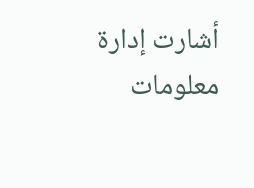أشارت إدارة معلومات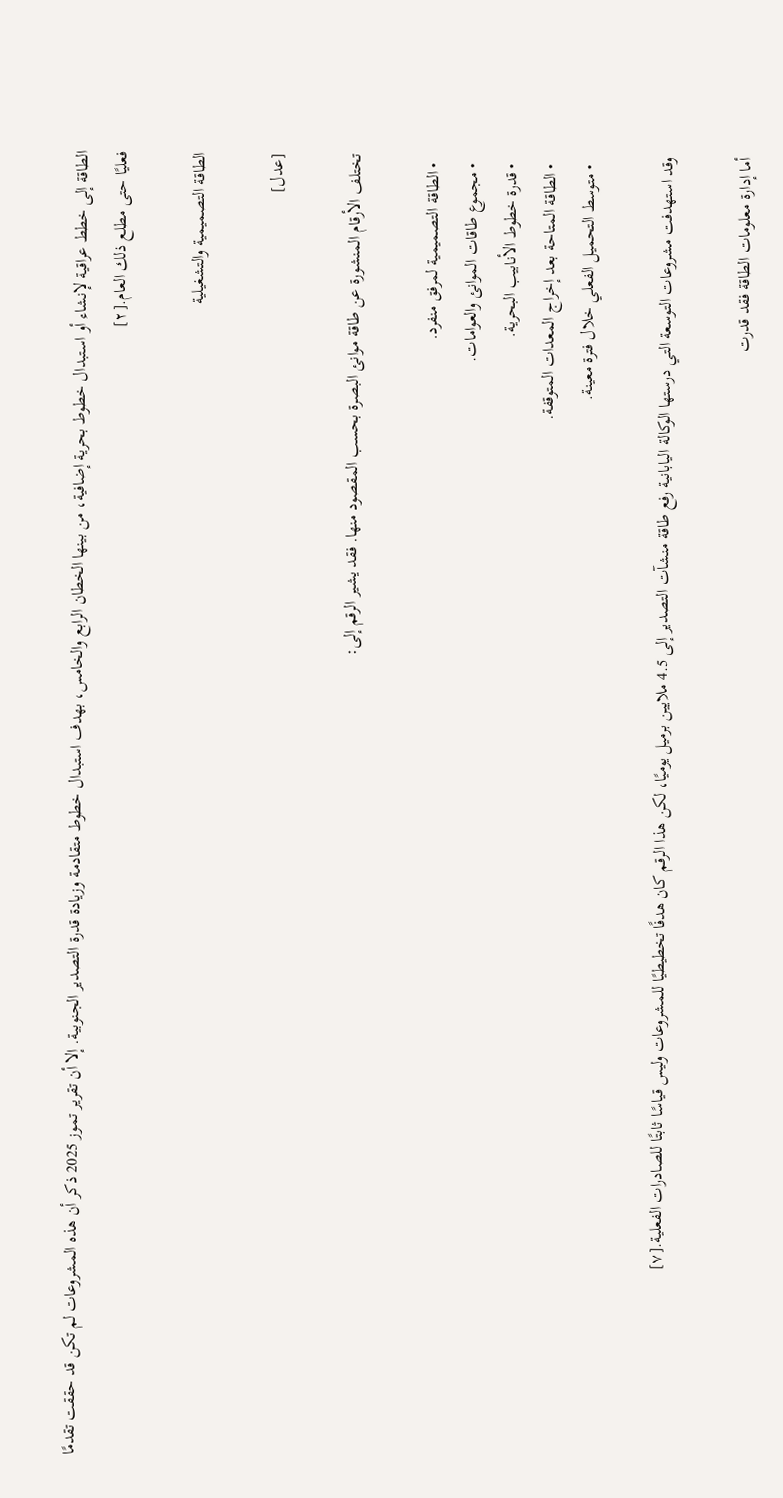الطاقة إلى خطط عراقية لإنشاء أو استبدال خطوط بحرية إضافية، من بينها الخطان الرابع والخامس، بهدف استبدال خطوط متقادمة وزيادة قدرة التصدير الجنوبية. إلا أن تقرير تموز 2025 ذكر أن هذه المشروعات لم تكن قد حققت تقدمًا فعليًا حتى مطلع ذلك العام.[٢]

الطاقة التصميمية والتشغيلية

[عدل]

تختلف الأرقام المنشورة عن طاقة موانئ البصرة بحسب المقصود منها. فقد يشير الرقم إلى:

  • الطاقة التصميمية لمرفق منفرد.
  • مجموع طاقات الموانئ والعوامات.
  • قدرة خطوط الأنابيب البحرية.
  • الطاقة المتاحة بعد إخراج المعدات المتوقفة.
  • متوسط التحميل الفعلي خلال فترة معينة.

وقد استهدفت مشروعات التوسعة التي درستها الوكالة اليابانية رفع طاقة منشآت التصدير إلى 4.5 ملايين برميل يوميًا، لكن هذا الرقم كان هدفًا تخطيطيًا للمشروعات وليس قياسًا ثابتًا للصادرات الفعلية.[٧]

أما إدارة معلومات الطاقة فقد قدرت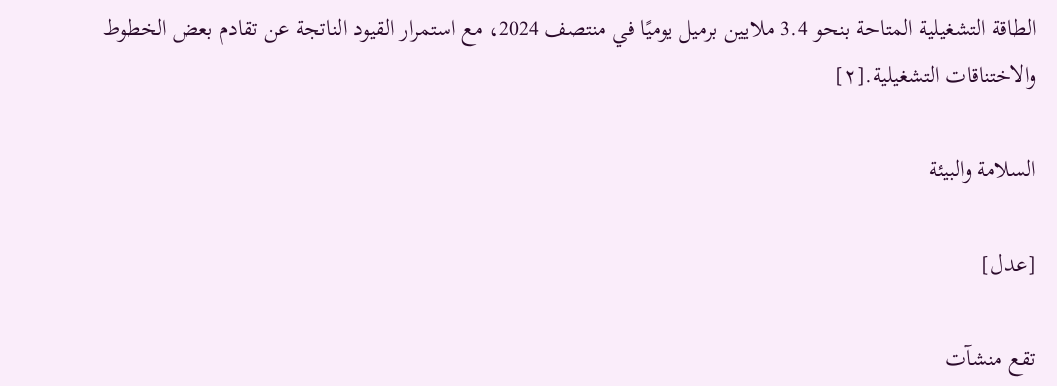الطاقة التشغيلية المتاحة بنحو 3.4 ملايين برميل يوميًا في منتصف 2024، مع استمرار القيود الناتجة عن تقادم بعض الخطوط والاختناقات التشغيلية.[٢]

السلامة والبيئة

[عدل]

تقع منشآت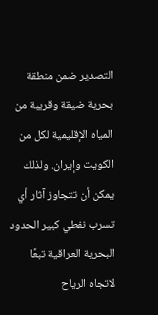التصدير ضمن منطقة بحرية ضيقة وقريبة من المياه الإقليمية لكل من الكويت وإيران. ولذلك يمكن أن تتجاوز آثار أي تسرب نفطي كبير الحدود البحرية العراقية تبعًا لاتجاه الرياح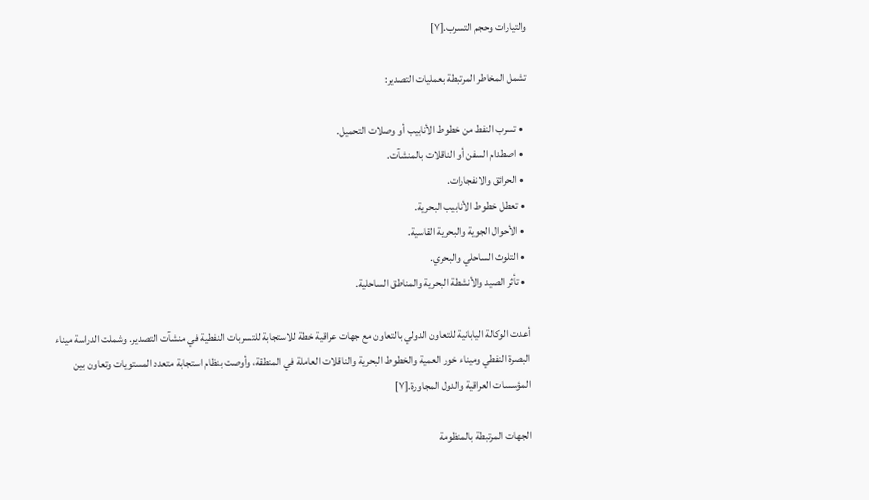والتيارات وحجم التسرب.[٧]

تشمل المخاطر المرتبطة بعمليات التصدير:

  • تسرب النفط من خطوط الأنابيب أو وصلات التحميل.
  • اصطدام السفن أو الناقلات بالمنشآت.
  • الحرائق والانفجارات.
  • تعطل خطوط الأنابيب البحرية.
  • الأحوال الجوية والبحرية القاسية.
  • التلوث الساحلي والبحري.
  • تأثر الصيد والأنشطة البحرية والمناطق الساحلية.

أعدت الوكالة اليابانية للتعاون الدولي بالتعاون مع جهات عراقية خطة للاستجابة للتسربات النفطية في منشآت التصدير. وشملت الدراسة ميناء البصرة النفطي وميناء خور العمية والخطوط البحرية والناقلات العاملة في المنطقة، وأوصت بنظام استجابة متعدد المستويات وتعاون بين المؤسسات العراقية والدول المجاورة.[٧]

الجهات المرتبطة بالمنظومة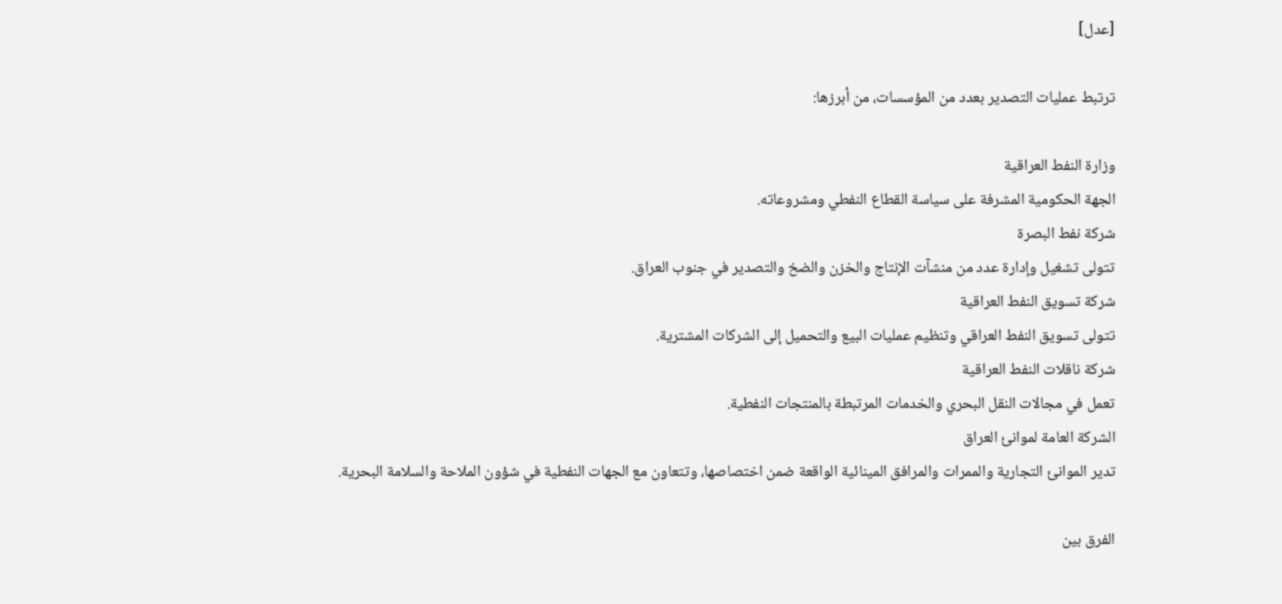[عدل]

ترتبط عمليات التصدير بعدد من المؤسسات، من أبرزها:

وزارة النفط العراقية
الجهة الحكومية المشرفة على سياسة القطاع النفطي ومشروعاته.
شركة نفط البصرة
تتولى تشغيل وإدارة عدد من منشآت الإنتاج والخزن والضخ والتصدير في جنوب العراق.
شركة تسويق النفط العراقية
تتولى تسويق النفط العراقي وتنظيم عمليات البيع والتحميل إلى الشركات المشترية.
شركة ناقلات النفط العراقية
تعمل في مجالات النقل البحري والخدمات المرتبطة بالمنتجات النفطية.
الشركة العامة لموانئ العراق
تدير الموانئ التجارية والممرات والمرافق المينائية الواقعة ضمن اختصاصها، وتتعاون مع الجهات النفطية في شؤون الملاحة والسلامة البحرية.

الفرق بين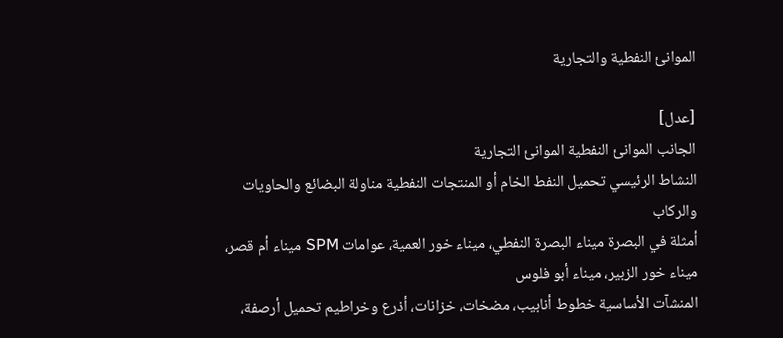الموانئ النفطية والتجارية

[عدل]
الجانب الموانئ النفطية الموانئ التجارية
النشاط الرئيسي تحميل النفط الخام أو المنتجات النفطية مناولة البضائع والحاويات والركاب
أمثلة في البصرة ميناء البصرة النفطي، ميناء خور العمية، عوامات SPM ميناء أم قصر، ميناء خور الزبير، ميناء أبو فلوس
المنشآت الأساسية خطوط أنابيب، مضخات، خزانات، أذرع وخراطيم تحميل أرصفة،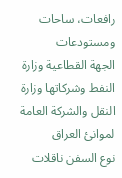رافعات، ساحات ومستودعات
الجهة القطاعية وزارة النفط وشركاتها وزارة النقل والشركة العامة لموانئ العراق
نوع السفن ناقلات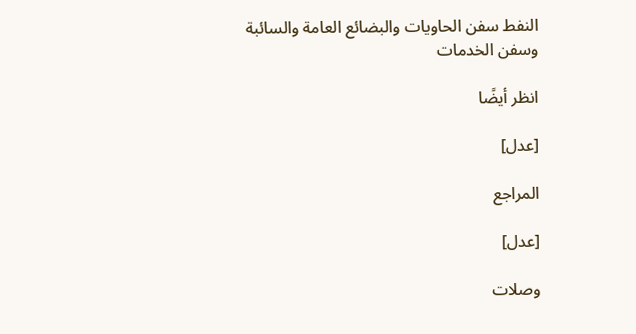النفط سفن الحاويات والبضائع العامة والسائبة وسفن الخدمات

انظر أيضًا

[عدل]

المراجع

[عدل]

وصلات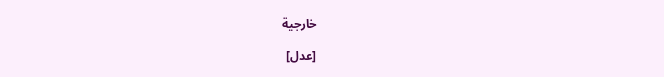خارجية

[عدل]